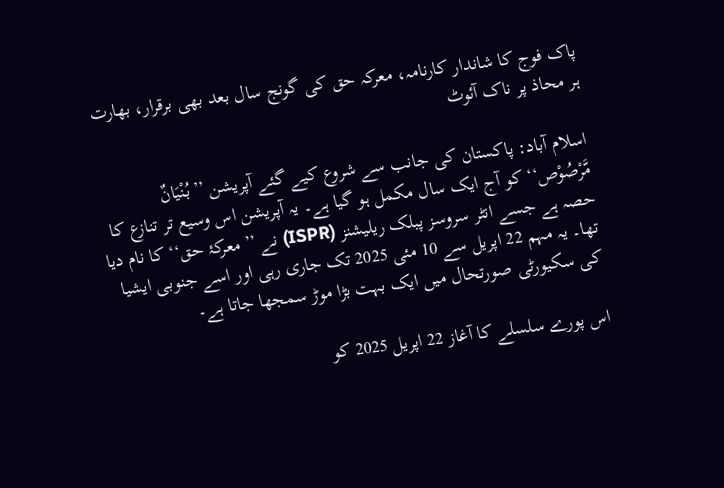پاک فوج کا شاندار کارنامہ، معرکہ حق کی گونج سال بعد بھی برقرار، بھارت ہر محاذ پر ناک آئوٹ

اسلام آباد: پاکستان کی جانب سے شروع کیے گئے آپریشن ’’بُنْيَانٌ مَّرْصُوْص‘‘ کو آج ایک سال مکمل ہو گیا ہے۔ یہ آپریشن اس وسیع تر تنازع کا حصہ ہے جسے انٹر سروسز پبلک ریلیشنز (ISPR) نے ’’معرکۂ حق‘‘ کا نام دیا تھا۔ یہ مہم 22 اپریل سے 10 مئی 2025 تک جاری رہی اور اسے جنوبی ایشیا کی سکیورٹی صورتحال میں ایک بہت بڑا موڑ سمجھا جاتا ہے۔

اس پورے سلسلے کا آغاز 22 اپریل 2025 کو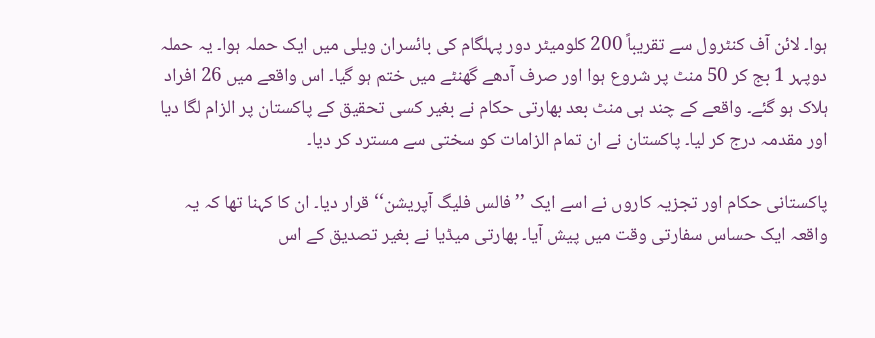ہوا۔ لائن آف کنٹرول سے تقریباً 200 کلومیٹر دور پہلگام کی بائسران ویلی میں ایک حملہ ہوا۔ یہ حملہ دوپہر 1 بج کر 50 منٹ پر شروع ہوا اور صرف آدھے گھنٹے میں ختم ہو گیا۔ اس واقعے میں 26 افراد ہلاک ہو گئے۔ واقعے کے چند ہی منٹ بعد بھارتی حکام نے بغیر کسی تحقیق کے پاکستان پر الزام لگا دیا اور مقدمہ درج کر لیا۔ پاکستان نے ان تمام الزامات کو سختی سے مسترد کر دیا۔

پاکستانی حکام اور تجزیہ کاروں نے اسے ایک ’’فالس فلیگ آپریشن‘‘ قرار دیا۔ ان کا کہنا تھا کہ یہ واقعہ ایک حساس سفارتی وقت میں پیش آیا۔ بھارتی میڈیا نے بغیر تصدیق کے اس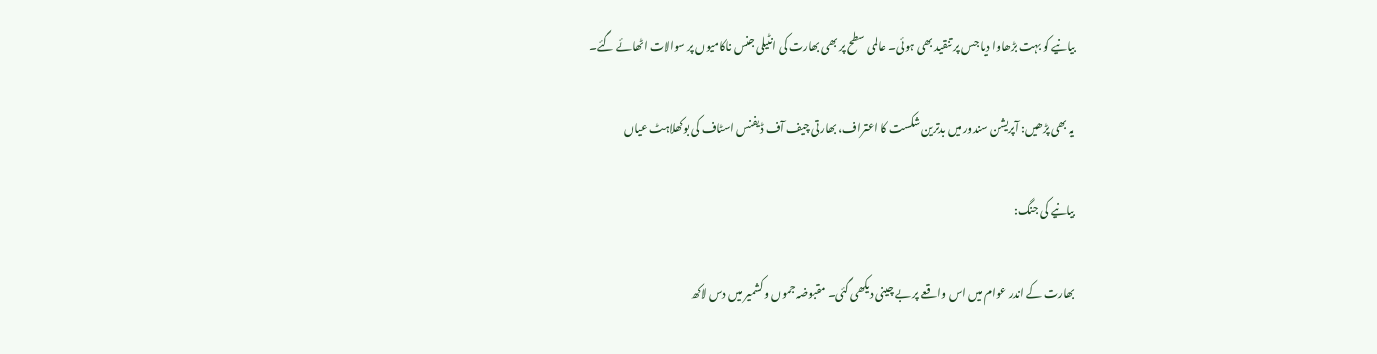بیانیے کو بہت بڑھاوا دیا جس پر تنقید بھی ہوئی۔ عالمی سطح پر بھی بھارت کی انٹیلی جنس ناکامیوں پر سوالات اٹھائے گئے۔

یہ بھی پڑھیں: آپریشن سندور میں بدترین شکست کا اعتراف، بھارتی چیف آف ڈیفنس اسٹاف کی بوکھلاہٹ عیاں

بیانیے کی جنگ:

بھارت کے اندر عوام میں اس واقعے پر بے چینی دیکھی گئی۔ مقبوضہ جموں و کشمیر میں دس لاکھ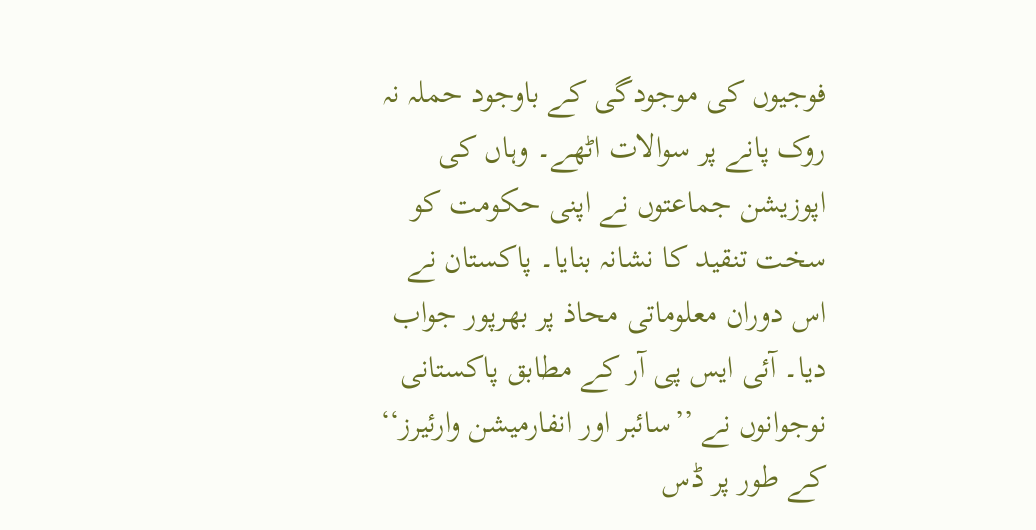فوجیوں کی موجودگی کے باوجود حملہ نہ روک پانے پر سوالات اٹھے۔ وہاں کی اپوزیشن جماعتوں نے اپنی حکومت کو سخت تنقید کا نشانہ بنایا۔ پاکستان نے اس دوران معلوماتی محاذ پر بھرپور جواب دیا۔ آئی ایس پی آر کے مطابق پاکستانی نوجوانوں نے ’’سائبر اور انفارمیشن وارئیرز‘‘ کے طور پر ڈس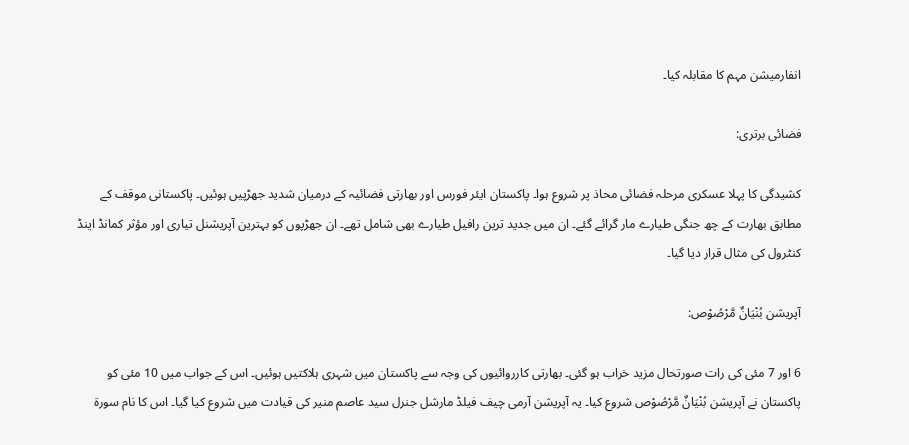انفارمیشن مہم کا مقابلہ کیا۔

فضائی برتری:

کشیدگی کا پہلا عسکری مرحلہ فضائی محاذ پر شروع ہوا۔ پاکستان ایئر فورس اور بھارتی فضائیہ کے درمیان شدید جھڑپیں ہوئیں۔ پاکستانی موقف کے مطابق بھارت کے چھ جنگی طیارے مار گرائے گئے۔ ان میں جدید ترین رافیل طیارے بھی شامل تھے۔ ان جھڑپوں کو بہترین آپریشنل تیاری اور مؤثر کمانڈ اینڈ کنٹرول کی مثال قرار دیا گیا۔

آپریشن بُنْيَانٌ مَّرْصُوْص:

6 اور 7 مئی کی رات صورتحال مزید خراب ہو گئی۔ بھارتی کارروائیوں کی وجہ سے پاکستان میں شہری ہلاکتیں ہوئیں۔ اس کے جواب میں 10 مئی کو پاکستان نے آپریشن بُنْيَانٌ مَّرْصُوْص شروع کیا۔ یہ آپریشن آرمی چیف فیلڈ مارشل جنرل سید عاصم منیر کی قیادت میں شروع کیا گیا۔ اس کا نام سورۃ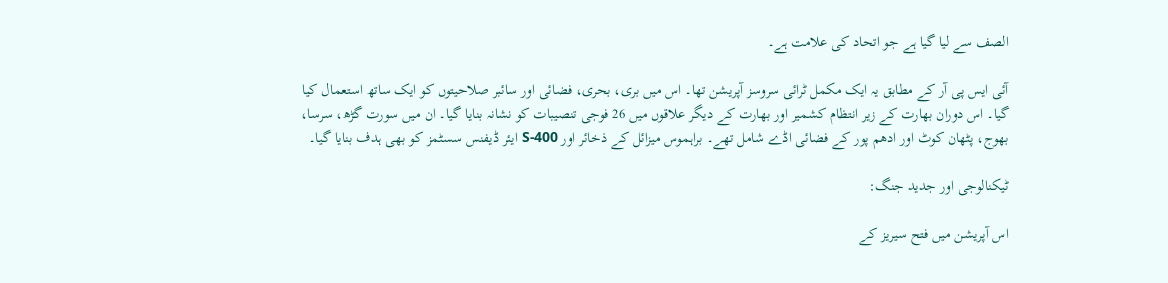الصف سے لیا گیا ہے جو اتحاد کی علامت ہے۔

آئی ایس پی آر کے مطابق یہ ایک مکمل ٹرائی سروسز آپریشن تھا۔ اس میں بری، بحری، فضائی اور سائبر صلاحیتوں کو ایک ساتھ استعمال کیا گیا۔ اس دوران بھارت کے زیر انتظام کشمیر اور بھارت کے دیگر علاقوں میں 26 فوجی تنصیبات کو نشانہ بنایا گیا۔ ان میں سورت گڑھ، سرسا، بھوج، پٹھان کوٹ اور ادھم پور کے فضائی اڈے شامل تھے۔ براہموس میزائل کے ذخائر اور S-400 ایئر ڈیفنس سسٹمز کو بھی ہدف بنایا گیا۔

ٹیکنالوجی اور جدید جنگ:

اس آپریشن میں فتح سیریز کے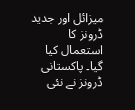میزائل اور جدید ڈرونز کا استعمال کیا گیا۔ پاکستانی ڈرونز نے نئی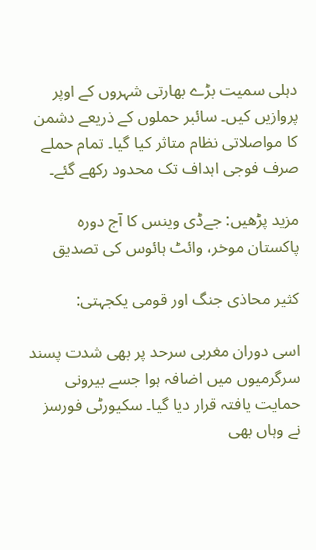دہلی سمیت بڑے بھارتی شہروں کے اوپر پروازیں کیں۔ سائبر حملوں کے ذریعے دشمن کا مواصلاتی نظام متاثر کیا گیا۔ تمام حملے صرف فوجی اہداف تک محدود رکھے گئے۔

مزید پڑھیں: جےڈی وینس کا آج دورہ پاکستان موخر، وائٹ ہائوس کی تصدیق

کثیر محاذی جنگ اور قومی یکجہتی:

اسی دوران مغربی سرحد پر بھی شدت پسند سرگرمیوں میں اضافہ ہوا جسے بیرونی حمایت یافتہ قرار دیا گیا۔ سکیورٹی فورسز نے وہاں بھی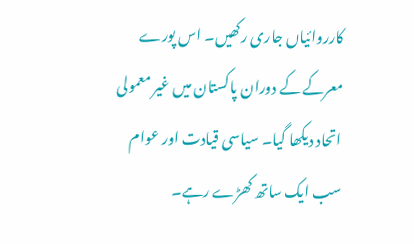کارروائیاں جاری رکھیں۔ اس پورے معرکے کے دوران پاکستان میں غیر معمولی اتحاد دیکھا گیا۔ سیاسی قیادت اور عوام سب ایک ساتھ کھڑے رہے۔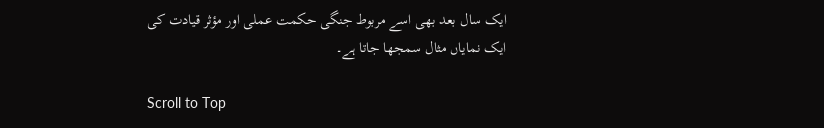ایک سال بعد بھی اسے مربوط جنگی حکمت عملی اور مؤثر قیادت کی ایک نمایاں مثال سمجھا جاتا ہے۔

Scroll to Top